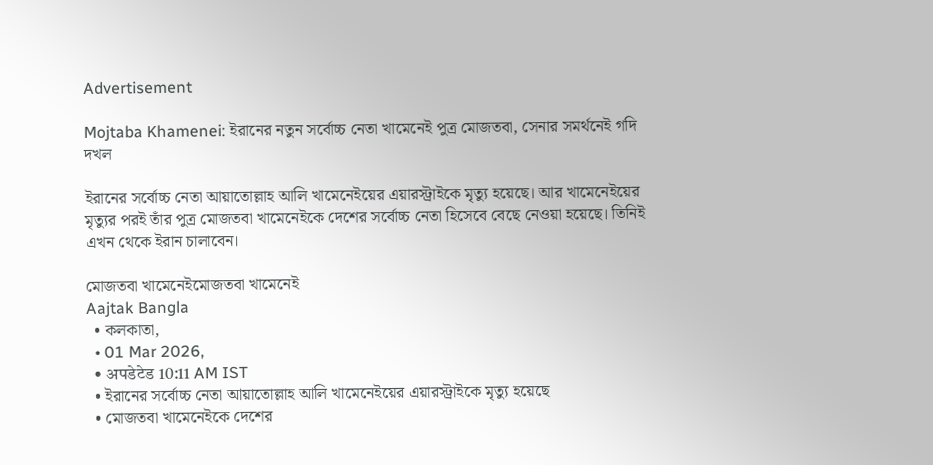Advertisement

Mojtaba Khamenei: ইরানের নতুন সর্বোচ্চ নেতা খামেনেই পুত্র মোজতবা, সেনার সমর্থনেই গদি দখল

ইরানের সর্বোচ্চ নেতা আয়াতোল্লাহ আলি খামেনেইয়ের এয়ারস্ট্রাইকে মৃত্যু হয়েছে। আর খামেনেইয়ের মৃত্যুর পরই তাঁর পুত্র মোজতবা খামেনেইকে দেশের সর্বোচ্চ নেতা হিসেবে বেছে নেওয়া হয়েছে। তিনিই এখন থেকে ইরান চালাবেন।

মোজতবা খামেনেইমোজতবা খামেনেই
Aajtak Bangla
  • কলকাতা,
  • 01 Mar 2026,
  • अपडेटेड 10:11 AM IST
  • ইরানের সর্বোচ্চ নেতা আয়াতোল্লাহ আলি খামেনেইয়ের এয়ারস্ট্রাইকে মৃত্যু হয়েছে
  • মোজতবা খামেনেইকে দেশের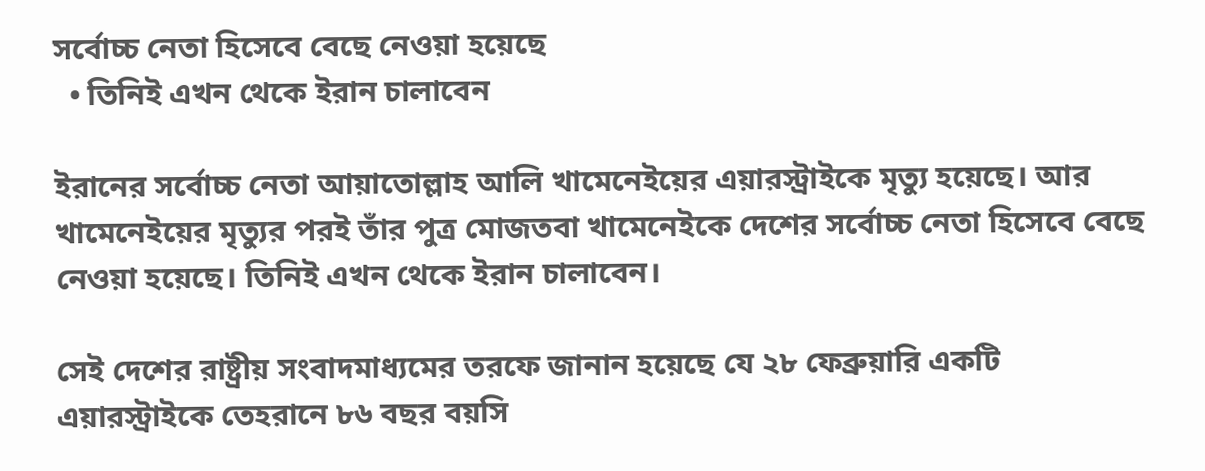সর্বোচ্চ নেতা হিসেবে বেছে নেওয়া হয়েছে
  • তিনিই এখন থেকে ইরান চালাবেন

ইরানের সর্বোচ্চ নেতা আয়াতোল্লাহ আলি খামেনেইয়ের এয়ারস্ট্রাইকে মৃত্যু হয়েছে। আর খামেনেইয়ের মৃত্যুর পরই তাঁর পুত্র মোজতবা খামেনেইকে দেশের সর্বোচ্চ নেতা হিসেবে বেছে নেওয়া হয়েছে। তিনিই এখন থেকে ইরান চালাবেন।

সেই দেশের রাষ্ট্রীয় সংবাদমাধ্যমের তরফে জানান হয়েছে যে ২৮ ফেব্রুয়ারি একটি এয়ারস্ট্রাইকে তেহরানে ৮৬ বছর বয়সি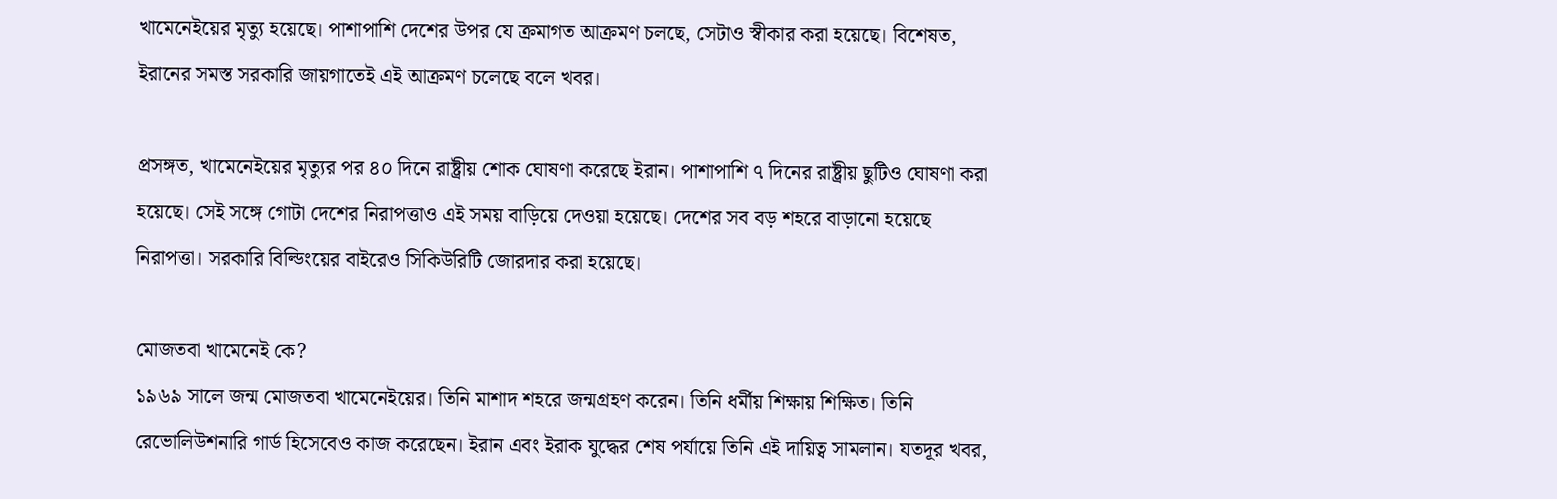খামেনেইয়ের মৃত্যু হয়েছে। পাশাপাশি দেশের উপর যে ক্রমাগত আক্রমণ চলছে, সেটাও স্বীকার করা হয়েছে। বিশেষত, ইরানের সমস্ত সরকারি জায়গাতেই এই আক্রমণ চলেছে বলে খবর।

প্রসঙ্গত, খামেনেইয়ের মৃত্যুর পর ৪০ দিনে রাষ্ট্রীয় শোক ঘোষণা করেছে ইরান। পাশাপাশি ৭ দিনের রাষ্ট্রীয় ছুটিও ঘোষণা করা হয়েছে। সেই সঙ্গে গোটা দেশের নিরাপত্তাও এই সময় বাড়িয়ে দেওয়া হয়েছে। দেশের সব বড় শহরে বাড়ানো হয়েছে নিরাপত্তা। সরকারি বিল্ডিংয়ের বাইরেও সিকিউরিটি জোরদার করা হয়েছে।

মোজতবা খামেনেই কে?
১৯৬৯ সালে জন্ম মোজতবা খামেনেইয়ের। তিনি মাশাদ শহরে জন্মগ্রহণ করেন। তিনি ধর্মীয় শিক্ষায় শিক্ষিত। তিনি রেভোলিউশনারি গার্ড হিসেবেও কাজ করেছেন। ইরান এবং ইরাক যুদ্ধের শেষ পর্যায়ে তিনি এই দায়িত্ব সামলান। যতদূর খবর,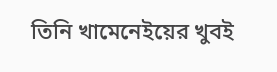তিনি খামেনেইয়ের খুবই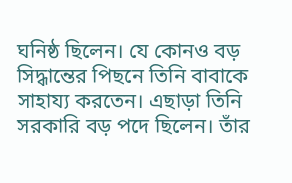ঘনিষ্ঠ ছিলেন। যে কোনও বড় সিদ্ধান্তের পিছনে তিনি বাবাকে সাহায্য করতেন। এছাড়া তিনি সরকারি বড় পদে ছিলেন। তাঁর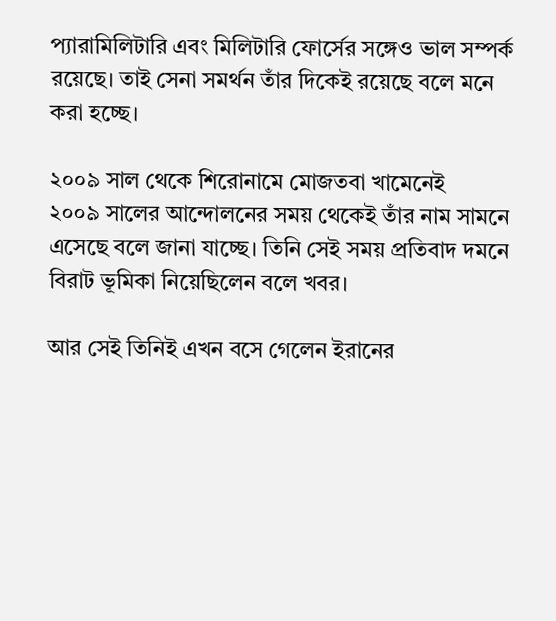প্যারামিলিটারি এবং মিলিটারি ফোর্সের সঙ্গেও ভাল সম্পর্ক রয়েছে। তাই সেনা সমর্থন তাঁর দিকেই রয়েছে বলে মনে করা হচ্ছে।

২০০৯ সাল থেকে শিরোনামে মোজতবা খামেনেই
২০০৯ সালের আন্দোলনের সময় থেকেই তাঁর নাম সামনে এসেছে বলে জানা যাচ্ছে। তিনি সেই সময় প্রতিবাদ দমনে বিরাট ভূমিকা নিয়েছিলেন বলে খবর।

আর সেই তিনিই এখন বসে গেলেন ইরানের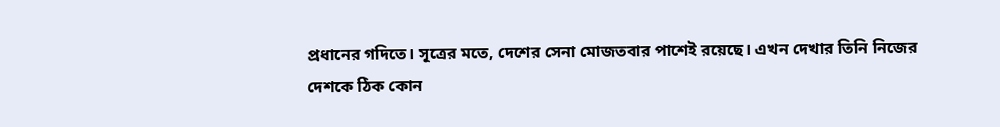প্রধানের গদিতে। সূত্রের মতে, দেশের সেনা মোজতবার পাশেই রয়েছে। এখন দেখার তিনি নিজের দেশকে ঠিক কোন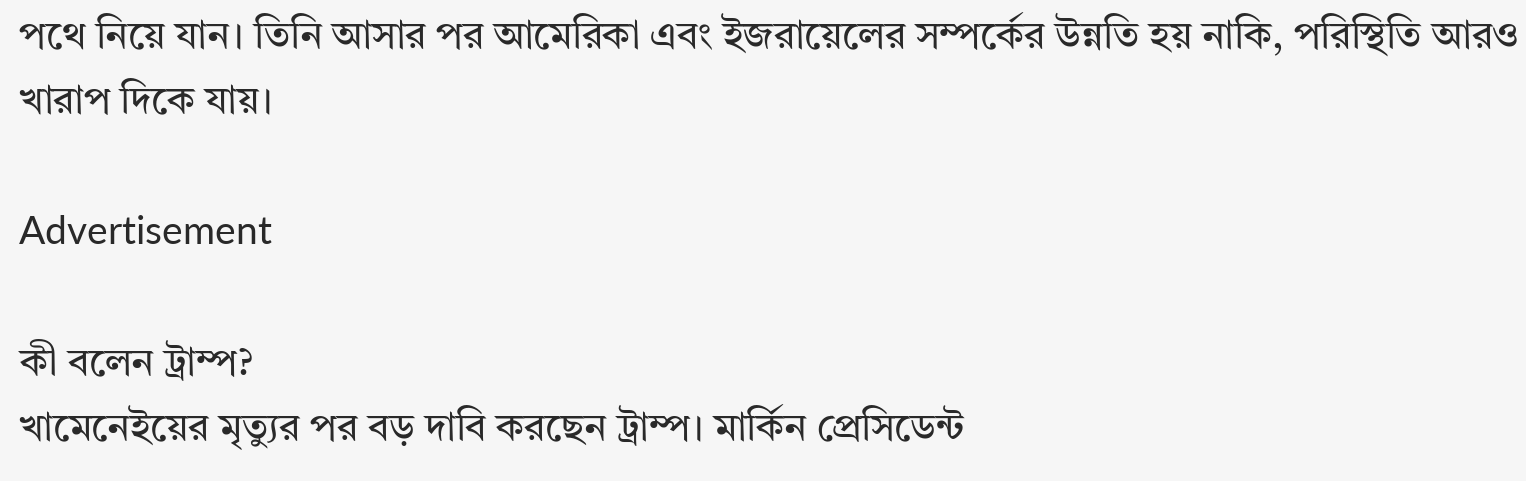পথে নিয়ে যান। তিনি আসার পর আমেরিকা এবং ইজরায়েলের সম্পর্কের উন্নতি হয় নাকি, পরিস্থিতি আরও খারাপ দিকে যায়।

Advertisement

কী বলেন ট্রাম্প?
খামেনেইয়ের মৃত্যুর পর বড় দাবি করছেন ট্রাম্প। মার্কিন প্রেসিডেন্ট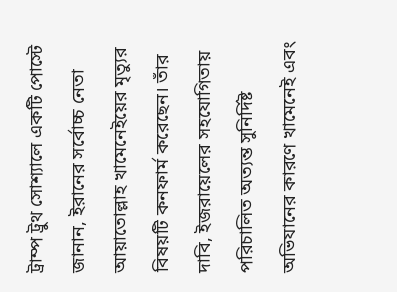ট্রাম্প ট্রুথ সোশ্যালে একটি পোস্টে জানান, ইরানের সর্বোচ্চ নেতা আয়াতোল্লাহ খামেনেইয়ের মৃত্যুর বিষয়টি কনফার্ম করেছেন। তাঁর দাবি, ইজরায়েলের সহযোগিতায় পরিচালিত অত্যন্ত সুনির্দিষ্ট অভিযানের কারণে খামেনেই এবং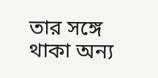তার সঙ্গে থাকা অন্য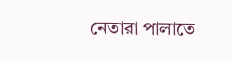নেতারা পালাতে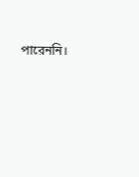পারেননি।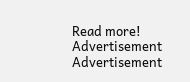Read more!
Advertisement
Advertisement